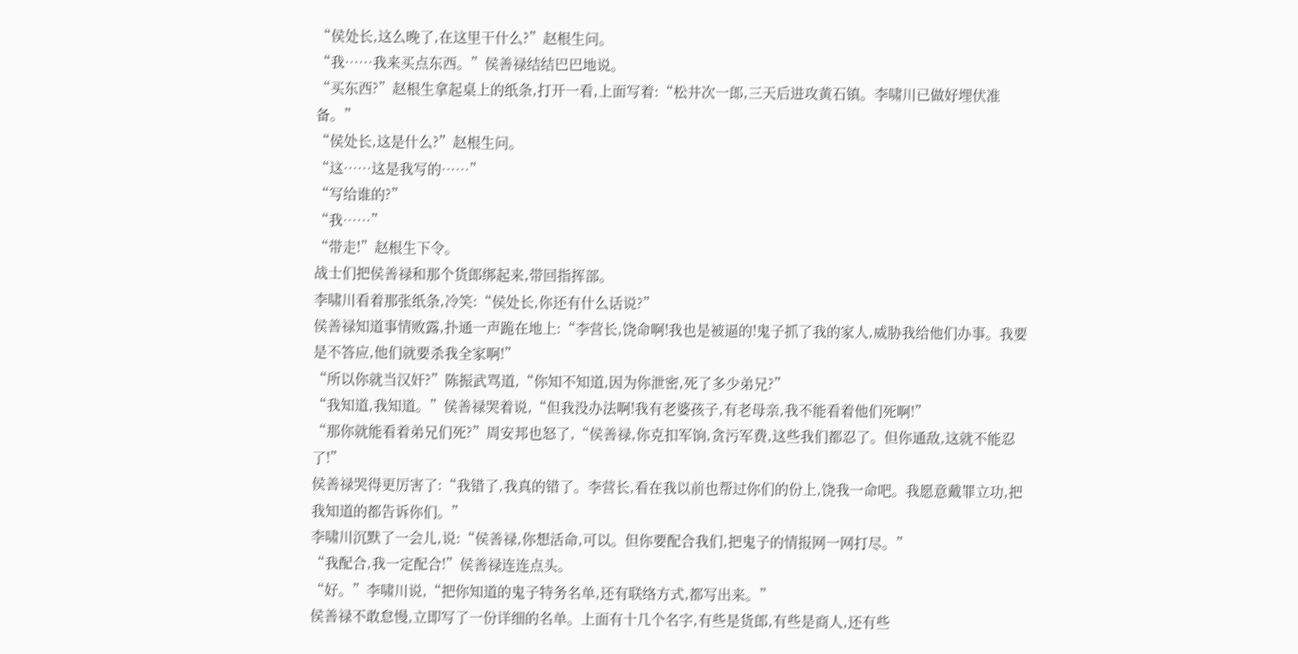“侯处长,这么晚了,在这里干什么?”赵根生问。
“我……我来买点东西。”侯善禄结结巴巴地说。
“买东西?”赵根生拿起桌上的纸条,打开一看,上面写着:“松井次一郎,三天后进攻黄石镇。李啸川已做好埋伏准备。”
“侯处长,这是什么?”赵根生问。
“这……这是我写的……”
“写给谁的?”
“我……”
“带走!”赵根生下令。
战士们把侯善禄和那个货郎绑起来,带回指挥部。
李啸川看着那张纸条,冷笑:“侯处长,你还有什么话说?”
侯善禄知道事情败露,扑通一声跪在地上:“李营长,饶命啊!我也是被逼的!鬼子抓了我的家人,威胁我给他们办事。我要是不答应,他们就要杀我全家啊!”
“所以你就当汉奸?”陈振武骂道,“你知不知道,因为你泄密,死了多少弟兄?”
“我知道,我知道。”侯善禄哭着说,“但我没办法啊!我有老婆孩子,有老母亲,我不能看着他们死啊!”
“那你就能看着弟兄们死?”周安邦也怒了,“侯善禄,你克扣军饷,贪污军费,这些我们都忍了。但你通敌,这就不能忍了!”
侯善禄哭得更厉害了:“我错了,我真的错了。李营长,看在我以前也帮过你们的份上,饶我一命吧。我愿意戴罪立功,把我知道的都告诉你们。”
李啸川沉默了一会儿,说:“侯善禄,你想活命,可以。但你要配合我们,把鬼子的情报网一网打尽。”
“我配合,我一定配合!”侯善禄连连点头。
“好。”李啸川说,“把你知道的鬼子特务名单,还有联络方式,都写出来。”
侯善禄不敢怠慢,立即写了一份详细的名单。上面有十几个名字,有些是货郎,有些是商人,还有些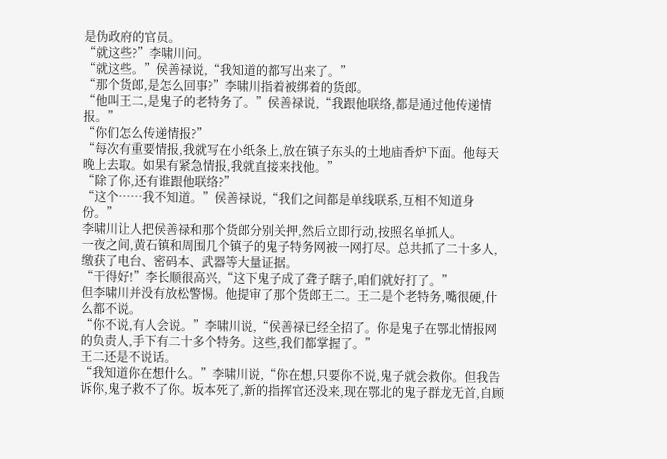是伪政府的官员。
“就这些?”李啸川问。
“就这些。”侯善禄说,“我知道的都写出来了。”
“那个货郎,是怎么回事?”李啸川指着被绑着的货郎。
“他叫王二,是鬼子的老特务了。”侯善禄说,“我跟他联络,都是通过他传递情报。”
“你们怎么传递情报?”
“每次有重要情报,我就写在小纸条上,放在镇子东头的土地庙香炉下面。他每天晚上去取。如果有紧急情报,我就直接来找他。”
“除了你,还有谁跟他联络?”
“这个……我不知道。”侯善禄说,“我们之间都是单线联系,互相不知道身份。”
李啸川让人把侯善禄和那个货郎分别关押,然后立即行动,按照名单抓人。
一夜之间,黄石镇和周围几个镇子的鬼子特务网被一网打尽。总共抓了二十多人,缴获了电台、密码本、武器等大量证据。
“干得好!”李长顺很高兴,“这下鬼子成了聋子瞎子,咱们就好打了。”
但李啸川并没有放松警惕。他提审了那个货郎王二。王二是个老特务,嘴很硬,什么都不说。
“你不说,有人会说。”李啸川说,“侯善禄已经全招了。你是鬼子在鄂北情报网的负责人,手下有二十多个特务。这些,我们都掌握了。”
王二还是不说话。
“我知道你在想什么。”李啸川说,“你在想,只要你不说,鬼子就会救你。但我告诉你,鬼子救不了你。坂本死了,新的指挥官还没来,现在鄂北的鬼子群龙无首,自顾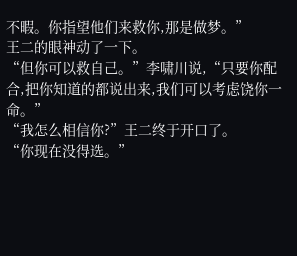不暇。你指望他们来救你,那是做梦。”
王二的眼神动了一下。
“但你可以救自己。”李啸川说,“只要你配合,把你知道的都说出来,我们可以考虑饶你一命。”
“我怎么相信你?”王二终于开口了。
“你现在没得选。”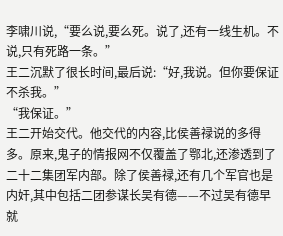李啸川说,“要么说,要么死。说了,还有一线生机。不说,只有死路一条。”
王二沉默了很长时间,最后说:“好,我说。但你要保证不杀我。”
“我保证。”
王二开始交代。他交代的内容,比侯善禄说的多得多。原来,鬼子的情报网不仅覆盖了鄂北,还渗透到了二十二集团军内部。除了侯善禄,还有几个军官也是内奸,其中包括二团参谋长吴有德——不过吴有德早就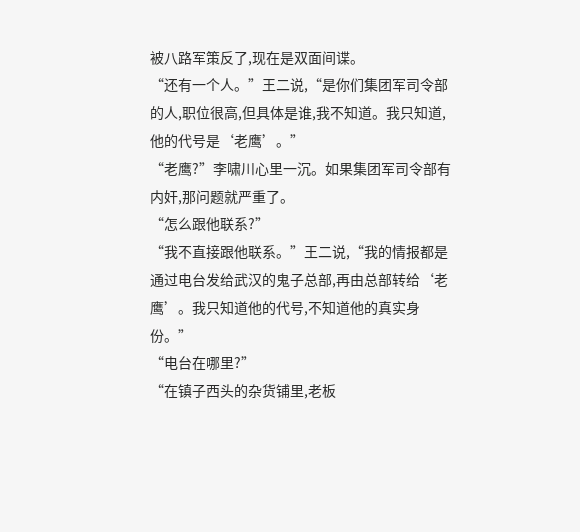被八路军策反了,现在是双面间谍。
“还有一个人。”王二说,“是你们集团军司令部的人,职位很高,但具体是谁,我不知道。我只知道,他的代号是‘老鹰’。”
“老鹰?”李啸川心里一沉。如果集团军司令部有内奸,那问题就严重了。
“怎么跟他联系?”
“我不直接跟他联系。”王二说,“我的情报都是通过电台发给武汉的鬼子总部,再由总部转给‘老鹰’。我只知道他的代号,不知道他的真实身份。”
“电台在哪里?”
“在镇子西头的杂货铺里,老板